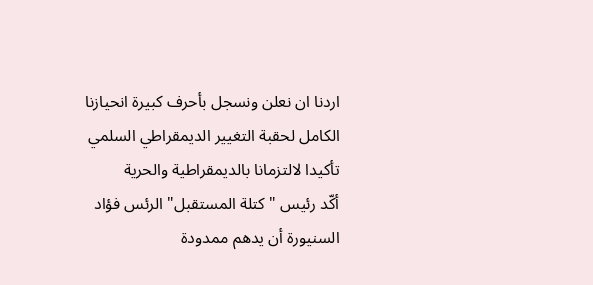اردنا ان نعلن ونسجل بأحرف كبيرة انحيازنا الكامل لحقبة التغيير الديمقراطي السلمي تأكيدا لالتزمانا بالديمقراطية والحرية
أكّد رئيس "كتلة المستقبل" الرئس فؤاد السنيورة أن يدهم ممدودة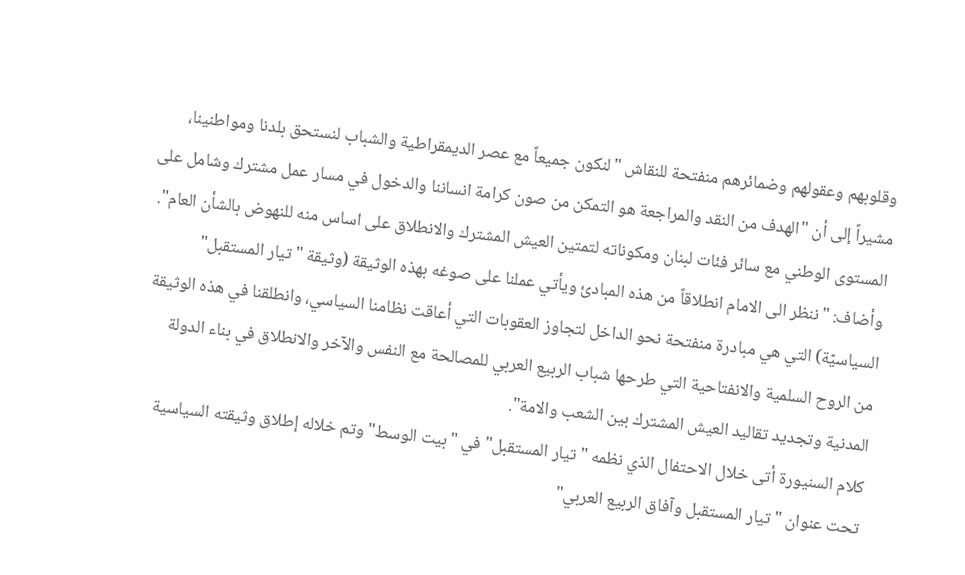وقلوبهم وعقولهم وضمائرهم منفتحة للنقاش "لنكون جميعاً مع عصر الديمقراطية والشباب لنستحق بلدنا ومواطنينا، مشيراً إلى أن "الهدف من النقد والمراجعة هو التمكن من صون كرامة انساننا والدخول في مسار عمل مشترك وشامل على المستوى الوطني مع سائر فئات لبنان ومكوناته لتمتين العيش المشترك والانطلاق على اساس منه للنهوض بالشأن العام". وأضاف: "ننظر الى الامام انطلاقاً من هذه المبادئ ويأتي عملنا على صوغه بهذه الوثيقة (وثيقة "تيار المستقبل" السياسيّة) التي هي مبادرة منفتحة نحو الداخل لتجاوز العقوبات التي أعاقت نظامنا السياسي، وانطلقنا في هذه الوثيقة من الروح السلمية والانفتاحية التي طرحها شباب الربيع العربي للمصالحة مع النفس والآخر والانطلاق في بناء الدولة المدنية وتجديد تقاليد العيش المشترك بين الشعب والامة".
كلام السنيورة أتى خلال الاحتفال الذي نظمه "تيار المستقبل" في "بيت الوسط" وتم خلاله إطلاق وثيقته السياسية تحت عنوان "تيار المستقبل وآفاق الربيع العربي"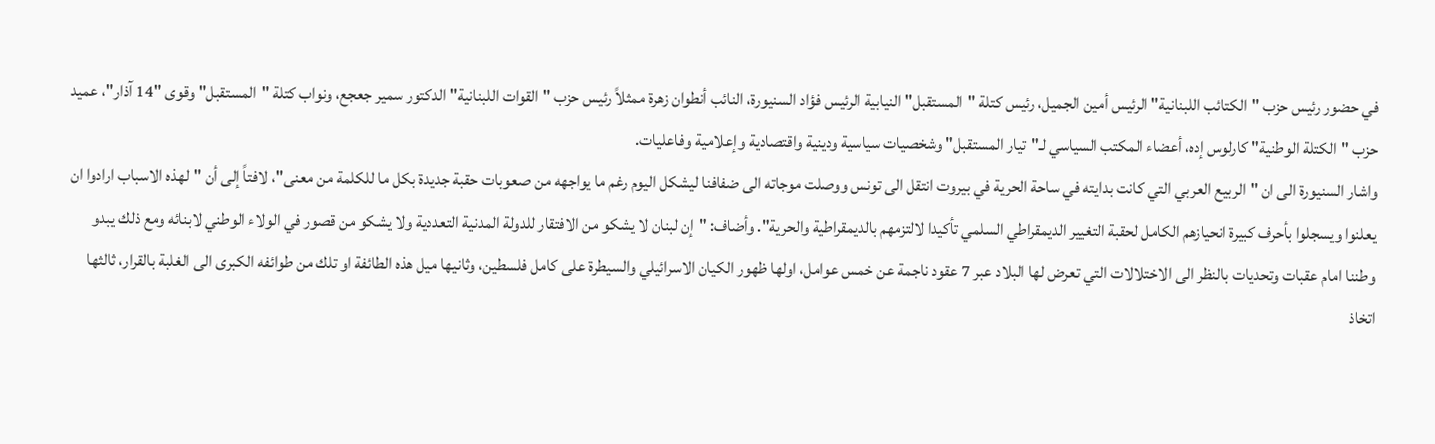في حضور رئيس حزب "الكتائب اللبنانية" الرئيس أمين الجميل، رئيس كتلة "المستقبل" النيابية الرئيس فؤاد السنيورة، النائب أنطوان زهرة ممثلاً رئيس حزب "القوات اللبنانية" الدكتور سمير جعجع، ونواب كتلة "المستقبل" وقوى "14 آذار"، عميد حزب "الكتلة الوطنية" كارلوس إده، أعضاء المكتب السياسي لـ"تيار المستقبل" وشخصيات سياسية ودينية واقتصادية وإعلامية وفاعليات.
واشار السنيورة الى ان "الربيع العربي التي كانت بدايته في ساحة الحرية في بيروت انتقل الى تونس ووصلت موجاته الى ضفافنا ليشكل اليوم رغم ما يواجهه من صعوبات حقبة جديدة بكل ما للكلمة من معنى"، لافتاً إلى أن "لهذه الاسباب ارادوا ان يعلنوا ويسجلوا بأحرف كبيرة انحيازهم الكامل لحقبة التغيير الديمقراطي السلمي تأكيدا لالتزمهم بالديمقراطية والحرية". وأضاف: "إن لبنان لا يشكو من الافتقار للدولة المدنية التعددية ولا يشكو من قصور في الولاء الوطني لابنائه ومع ذلك يبدو وطننا امام عقبات وتحديات بالنظر الى الاختلالات التي تعرض لها البلاد عبر 7 عقود ناجمة عن خمس عوامل، اولها ظهور الكيان الاسرائيلي والسيطرة على كامل فلسطين، وثانيها ميل هذه الطائفة او تلك من طوائفه الكبرى الى الغلبة بالقرار، ثالثها اتخاذ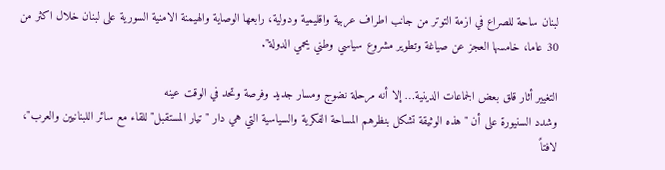لبنان ساحة للصراع في ازمة التوتر من جانب اطراف عربية واقليمية ودولية، رابعها الوصاية والهيمنة الامنية السورية على لبنان خلال اكثر من 30 عاما، خامسها العجز عن صياغة وتطوير مشروع سياسي وطني يحمي الدولة".

التغيير أثار قلق بعض الجماعات الدينية… إلا أنه مرحلة نضوج ومسار جديد وفرصة وتحد في الوقت عينه
وشدد السنيورة على أن "هذه الوثيقة تشكل بنظرهم المساحة الفكرية والسياسية التي هي دار "تيار المستقبل" للقاء مع سائر اللبنانيين والعرب"، لافتاً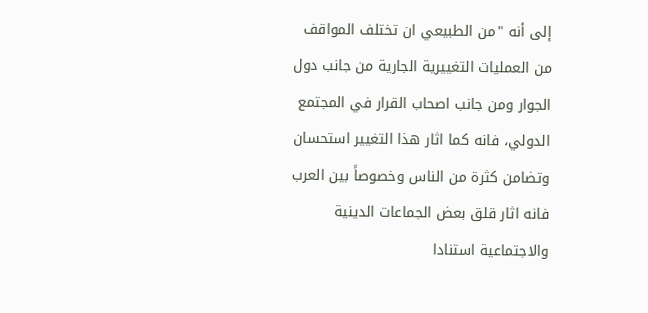إلى أنه "من الطبيعي ان تختلف المواقف من العمليات التغييرية الجارية من جانب دول الجوار ومن جانب اصحاب القرار في المجتمع الدولي، فانه كما اثار هذا التغيير استحسان وتضامن كثرة من الناس وخصوصاً بين العرب فانه اثار قلق بعض الجماعات الدينية والاجتماعية استنادا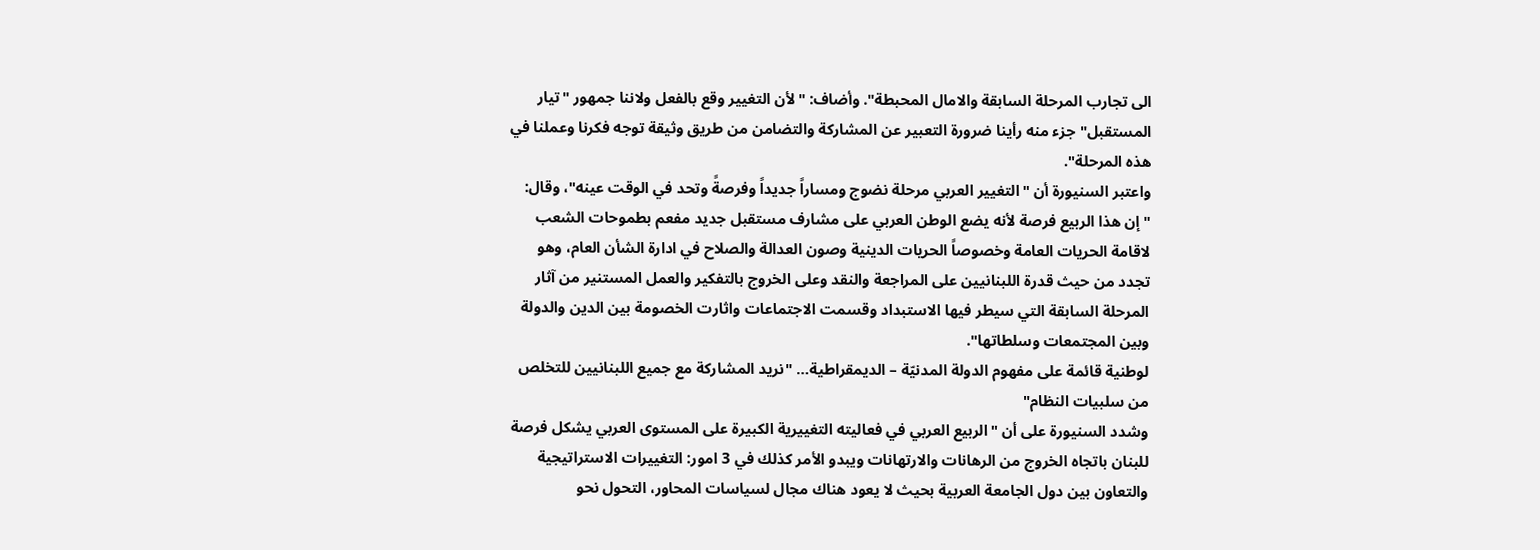الى تجارب المرحلة السابقة والامال المحبطة". وأضاف: "لأن التغيير وقع بالفعل ولاننا جمهور "تيار المستقبل" جزء منه رأينا ضرورة التعبير عن المشاركة والتضامن من طريق وثيقة توجه فكرنا وعملنا في هذه المرحلة".
واعتبر السنيورة أن "التغيير العربي مرحلة نضوج ومساراً جديداً وفرصةً وتحد في الوقت عينه"، وقال: "إن هذا الربيع فرصة لأنه يضع الوطن العربي على مشارف مستقبل جديد مفعم بطموحات الشعب لاقامة الحريات العامة وخصوصاً الحريات الدينية وصون العدالة والصلاح في ادارة الشأن العام، وهو تجدد من حيث قدرة اللبنانيين على المراجعة والنقد وعلى الخروج بالتفكير والعمل المستنير من آثار المرحلة السابقة التي سيطر فيها الاستبداد وقسمت الاجتماعات واثارت الخصومة بين الدين والدولة وبين المجتمعات وسلطاتها".
لوطنية قائمة على مفهوم الدولة المدنيّة – الديمقراطية… "نريد المشاركة مع جميع اللبنانيين للتخلص من سلبيات النظام"
وشدد السنيورة على أن "الربيع العربي في فعاليته التغييرية الكبيرة على المستوى العربي يشكل فرصة للبنان باتجاه الخروج من الرهانات والارتهانات ويبدو الأمر كذلك في 3 امور: التغييرات الاستراتيجية والتعاون بين دول الجامعة العربية بحيث لا يعود هناك مجال لسياسات المحاور، التحول نحو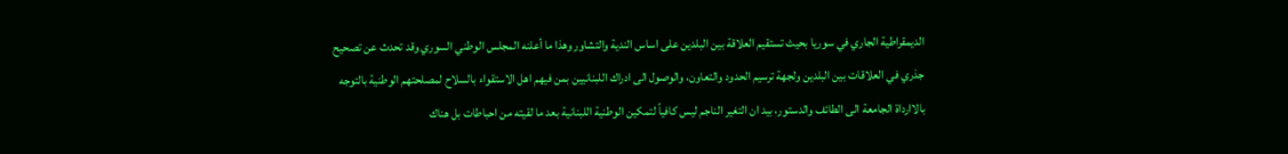الديمقراطية الجاري في سوريا بحيث تستقيم العلاقة بين البلدين على اساس الندية والتشاور وهذا ما أعلنه المجلس الوطني السوري وقد تحدث عن تصحيح جذري في العلاقات بين البلدين ولجهة ترسيم الحدود والتعاون، والوصول الى ادراك اللبنانيين بمن فيهم اهل الاستقواء بالسلاح لمصلحتهم الوطنية بالتوجه بالاارداة الجامعة الى الطائف والدستور، بيد ان التغير الناجم ليس كافياً لتمكين الوطنية اللبنانية بعد ما لقيته من احباطات بل هناك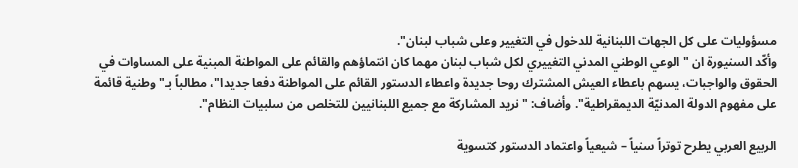مسؤوليات على كل الجهات اللبنانية للدخول في التغيير وعلى شباب لبنان".
وأكّد السنيورة ان "الوعي الوطني المدني التغييري لكل شباب لبنان مهما كان انتماؤهم والقائم على المواطنة المبنية على المساوات في الحقوق والواجبات، يسهم باعطاء العيش المشترك روحا جديدة واعطاء الدستور القائم على المواطنة دفعا جديدا"، مطالباً بـ"وطنية قائمة على مفهوم الدولة المدنيّة الديمقراطية". وأضاف: "نريد المشاركة مع جميع اللبنانيين للتخلص من سلبيات النظام".

الربيع العربي يطرح توتراً سنياً – شيعياً واعتماد الدستور كتسوية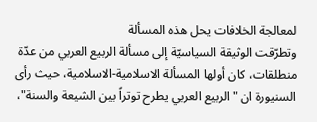لمعالجة الخلافات يحل هذه المسألة
وتطرّقت الوثيقة السياسيّة إلى مسألة الربيع العربي من عدّة منطلقات، كان أولها المسألة الاسلامية-الاسلامية، حيث رأى السنيورة ان "الربيع العربي يطرح توتراً بين الشيعة والسنة"،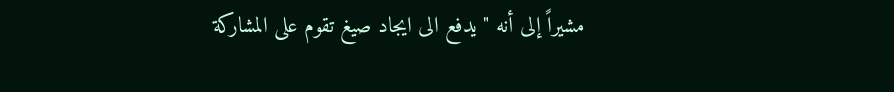مشيراً إلى أنه " يدفع الى ايجاد صيغ تقوم على المشاركة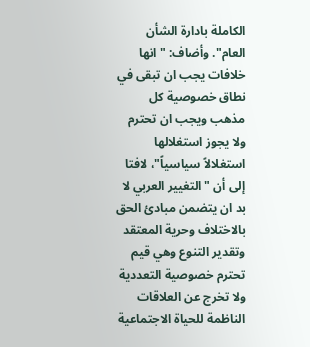الكاملة بادارة الشأن العام". وأضاف: "انها خلافات يجب ان تبقى في نطاق خصوصية كل مذهب ويجب ان تحترم ولا يجوز استغلالها استغلالاً سياسياً"، لافتا إلى أن "التغيير العربي لا بد ان يتضمن مبادئ الحق بالاختلاف وحرية المعتقد وتقدير التنوع وهي قيم تحترم خصوصية التعددية ولا تخرج عن العلاقات الناظمة للحياة الاجتماعية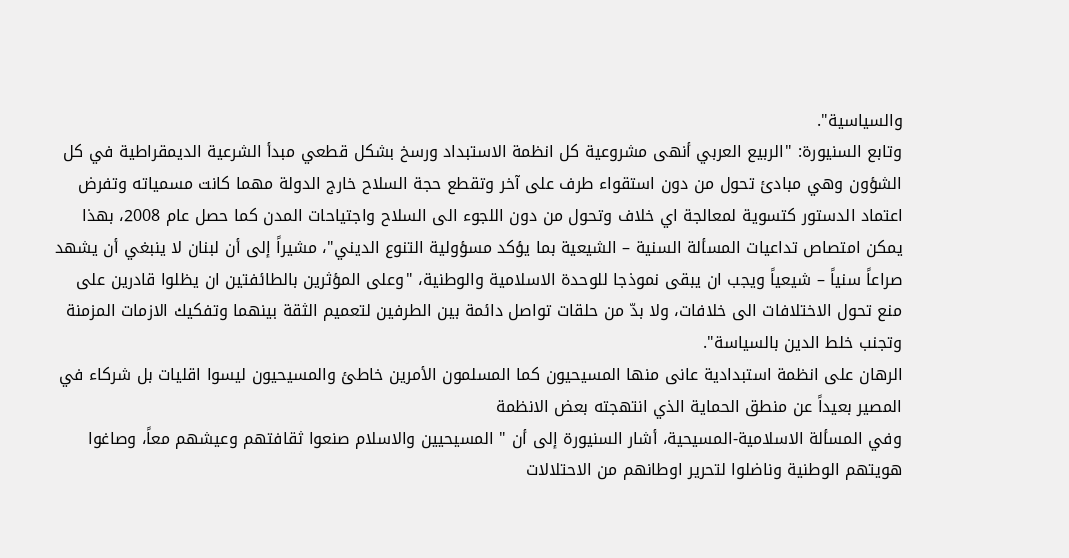والسياسية".
وتابع السنيورة: "الربيع العربي أنهى مشروعية كل انظمة الاستبداد ورسخ بشكل قطعي مبدأ الشرعية الديمقراطية في كل الشؤون وهي مبادئ تحول من دون استقواء طرف على آخر وتقطع حجة السلاح خارج الدولة مهما كانت مسمياته وتفرض اعتماد الدستور كتسوية لمعالجة اي خلاف وتحول من دون اللجوء الى السلاح واجتياحات المدن كما حصل عام 2008، بهذا يمكن امتصاص تداعيات المسألة السنية – الشيعية بما يؤكد مسؤولية التنوع الديني"، مشيراً إلى أن لبنان لا ينبغي أن يشهد صراعاً سنياً – شيعياً ويجب ان يبقى نموذجا للوحدة الاسلامية والوطنية، "وعلى المؤثرين بالطائفتين ان يظلوا قادرين على منع تحول الاختلافات الى خلافات، ولا بدّ من حلقات تواصل دائمة بين الطرفين لتعميم الثقة بينهما وتفكيك الازمات المزمنة وتجنب خلط الدين بالسياسة".
الرهان على انظمة استبدادية عانى منها المسيحيون كما المسلمون الأمرين خاطئ والمسيحيون ليسوا اقليات بل شركاء في المصير بعيداً عن منطق الحماية الذي انتهجته بعض الانظمة
وفي المسألة الاسلامية-المسيحية، أشار السنيورة إلى أن " المسيحيين والاسلام صنعوا ثقافتهم وعيشهم معاً، وصاغوا هويتهم الوطنية وناضلوا لتحرير اوطانهم من الاحتلالات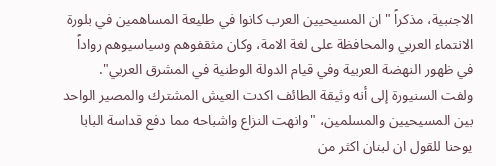الاجنبية، مذكراً "ان المسيحيين العرب كانوا في طليعة المساهمين في بلورة الانتماء العربي والمحافظة على لغة الامة، وكان مثقفوهم وسياسيوهم رواداً في ظهور النهضة العربية وفي قيام الدولة الوطنية في المشرق العربي".
ولفت السنيورة إلى أنه وثيقة الطائف اكدت العيش المشترك والمصير الواحد بين المسيحيين والمسلمين، "وانهت النزاع واشباحه مما دفع قداسة البابا يوحنا للقول ان لبنان اكثر من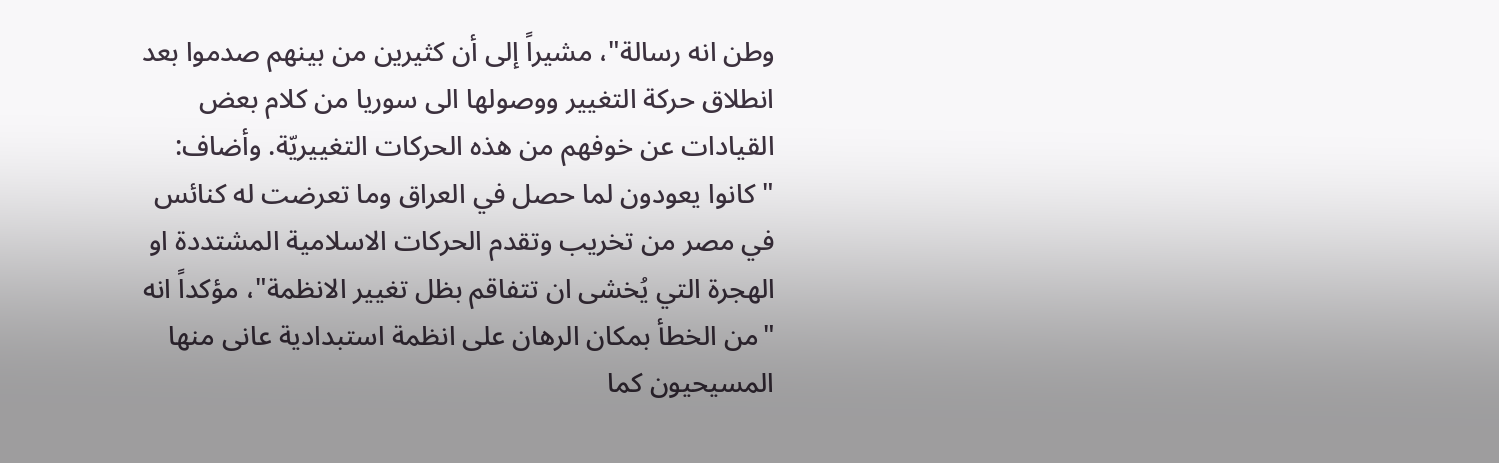وطن انه رسالة"، مشيراً إلى أن كثيرين من بينهم صدموا بعد انطلاق حركة التغيير ووصولها الى سوريا من كلام بعض القيادات عن خوفهم من هذه الحركات التغييريّة. وأضاف: "كانوا يعودون لما حصل في العراق وما تعرضت له كنائس في مصر من تخريب وتقدم الحركات الاسلامية المشتددة او الهجرة التي يُخشى ان تتفاقم بظل تغيير الانظمة"، مؤكداً انه "من الخطأ بمكان الرهان على انظمة استبدادية عانى منها المسيحيون كما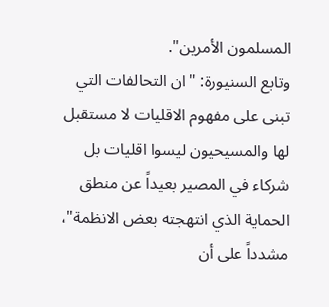المسلمون الأمرين".
وتابع السنيورة: "ان التحالفات التي تبنى على مفهوم الاقليات لا مستقبل لها والمسيحيون ليسوا اقليات بل شركاء في المصير بعيداً عن منطق الحماية الذي انتهجته بعض الانظمة"، مشدداً على أن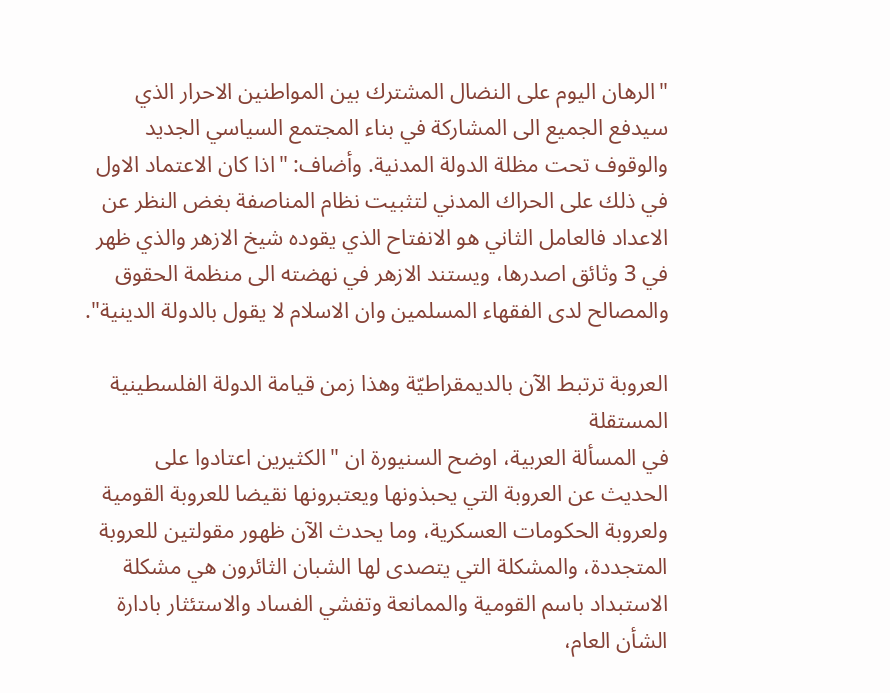"الرهان اليوم على النضال المشترك بين المواطنين الاحرار الذي سيدفع الجميع الى المشاركة في بناء المجتمع السياسي الجديد والوقوف تحت مظلة الدولة المدنية. وأضاف: "اذا كان الاعتماد الاول في ذلك على الحراك المدني لتثبيت نظام المناصفة بغض النظر عن الاعداد فالعامل الثاني هو الانفتاح الذي يقوده شيخ الازهر والذي ظهر في 3 وثائق اصدرها، ويستند الازهر في نهضته الى منظمة الحقوق والمصالح لدى الفقهاء المسلمين وان الاسلام لا يقول بالدولة الدينية".

العروبة ترتبط الآن بالديمقراطيّة وهذا زمن قيامة الدولة الفلسطينية المستقلة
في المسألة العربية، اوضح السنيورة ان "الكثيرين اعتادوا على الحديث عن العروبة التي يحبذونها ويعتبرونها نقيضا للعروبة القومية ولعروبة الحكومات العسكرية، وما يحدث الآن ظهور مقولتين للعروبة المتجددة، والمشكلة التي يتصدى لها الشبان الثائرون هي مشكلة الاستبداد باسم القومية والممانعة وتفشي الفساد والاستئثار بادارة الشأن العام،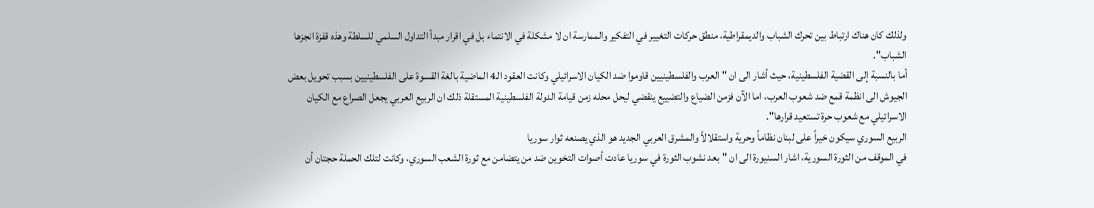ولذلك كان هناك ارتباط بين تحرك الشباب والديمقراطية، منطق حركات التغيير في التفكير والممارسة ان لا مشكلة في الانتماء بل في اقرار مبدأ التداول السلمي للسلطة وهذه قفزة انجزها الشباب".
أما بالنسبة إلى القضية الفلسطينية، حيث أشار الى ان " العرب والفلسطينيين قاوموا ضد الكيان الاسرائيلي وكانت العقود الـ4 الماضية بالغة القسوة على الفلسطينيين بسبب تحويل بعض الجيوش الى انظمة قمع ضد شعوب العرب، اما الآن فزمن الضياع والتضييع ينقضي ليحل محله زمن قيامة الدولة الفلسطينية المستقلة ذلك ان الربيع العربي يجعل الصراع مع الكيان الاسرائيلي مع شعوب حرة تستعيد قرارها".
الربيع السوري سيكون خيراً على لبنان نظاماً وحرية واستقلالاً والمشرق العربي الجديد هو الذي يصنعه ثوار سوريا
في الموقف من الثورة السورية، اشار السنيورة الى ان "بعد نشوب الثورة في سوريا عادت أصوات التخوين ضد من يتضامن مع ثورة الشعب السوري، وكانت لتلك الحملة حجتان أن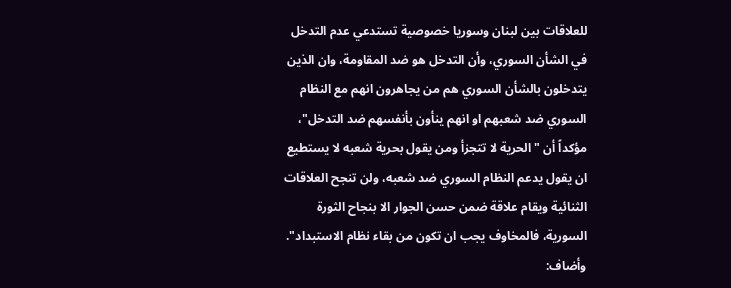للعلاقات بين لبنان وسوريا خصوصية تستدعي عدم التدخل في الشأن السوري، وأن التدخل هو ضد المقاومة، وان الذين يتدخلون بالشأن السوري هم من يجاهرون انهم مع النظام السوري ضد شعبهم او انهم ينأون بأنفسهم ضد التدخل"، مؤكداً أن "الحرية لا تتجزأ ومن يقول بحرية شعبه لا يستطيع ان يقول يدعم النظام السوري ضد شعبه، ولن تنجح العلاقات الثنائية ويقام علاقة ضمن حسن الجوار الا بنجاح الثورة السورية، فالمخاوف يجب ان تكون من بقاء نظام الاستبداد". وأضاف: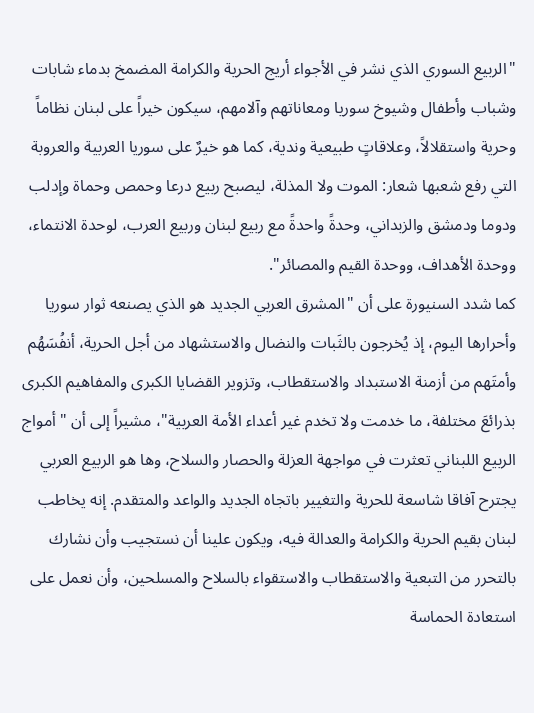"الربيع السوري الذي نشر في الأجواء أريج الحرية والكرامة المضمخ بدماء شابات وشباب وأطفال وشيوخ سوريا ومعاناتهم وآلامهم، سيكون خيراً على لبنان نظاماً وحرية واستقلالاً، وعلاقاتٍ طبيعية وندية، كما هو خيرٌ على سوريا العربية والعروبة التي رفع شعبها شعار: الموت ولا المذلة، ليصبح ربيع درعا وحمص وحماة وإدلب ودوما ودمشق والزبداني، وحدةً واحدةً مع ربيع لبنان وربيع العرب، لوحدة الانتماء، ووحدة الأهداف، ووحدة القيم والمصائر".
كما شدد السنيورة على أن "المشرق العربي الجديد هو الذي يصنعه ثوار سوريا وأحرارها اليوم، إذ يُخرجون بالثَبات والنضال والاستشهاد من أجل الحرية، أنفُسَهُم وأمتَهم من أزمنة الاستبداد والاستقطاب، وتزوير القضايا الكبرى والمفاهيم الكبرى بذرائعَ مختلفة، ما خدمت ولا تخدم غير أعداء الأمة العربية"، مشيراً إلى أن "أمواج الربيع اللبناني تعثرت في مواجهة العزلة والحصار والسلاح، وها هو الربيع العربي يجترح آفاقا شاسعة للحرية والتغيير باتجاه الجديد والواعد والمتقدم. إنه يخاطب لبنان بقيم الحرية والكرامة والعدالة فيه، ويكون علينا أن نستجيب وأن نشارك بالتحرر من التبعية والاستقطاب والاستقواء بالسلاح والمسلحين، وأن نعمل على استعادة الحماسة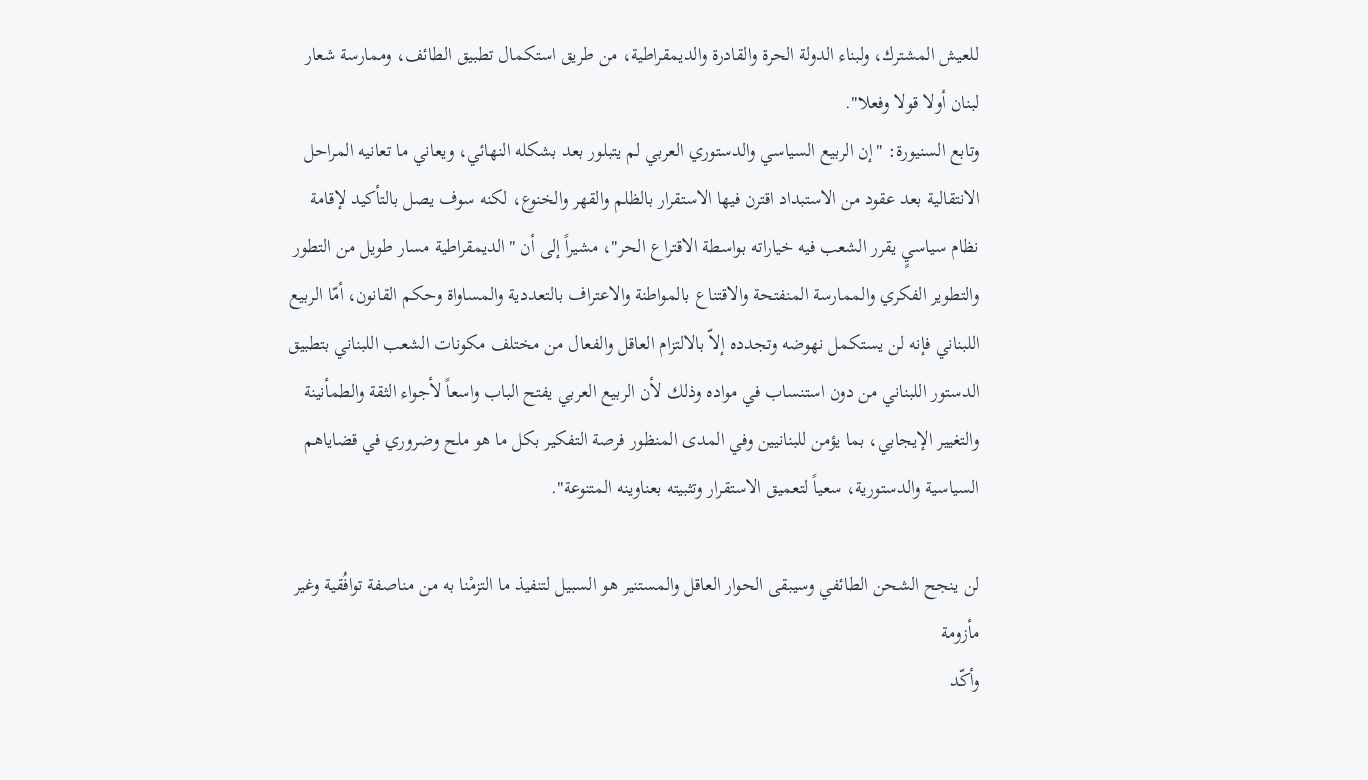للعيش المشترك، ولبناء الدولة الحرة والقادرة والديمقراطية، من طريق استكمال تطبيق الطائف، وممارسة شعار لبنان أولا قولا وفعلا".
وتابع السنيورة: "إن الربيع السياسي والدستوري العربي لم يتبلور بعد بشكله النهائي، ويعاني ما تعانيه المراحل الانتقالية بعد عقود من الاستبداد اقترن فيها الاستقرار بالظلم والقهر والخنوع، لكنه سوف يصل بالتأكيد لإقامة نظام سياسيٍ يقرر الشعب فيه خياراته بواسطة الاقتراع الحر"، مشيراً إلى أن "الديمقراطية مسار طويل من التطور والتطوير الفكري والممارسة المنفتحة والاقتناع بالمواطنة والاعتراف بالتعددية والمساواة وحكم القانون، أمّا الربيع اللبناني فإنه لن يستكمل نهوضه وتجدده إلاّ بالالتزام العاقل والفعال من مختلف مكونات الشعب اللبناني بتطبيق الدستور اللبناني من دون استنساب في مواده وذلك لأن الربيع العربي يفتح الباب واسعاً لأجواء الثقة والطمأنينة والتغيير الإيجابي، بما يؤمن للبنانيين وفي المدى المنظور فرصة التفكير بكل ما هو ملح وضروري في قضاياهم السياسية والدستورية، سعياً لتعميق الاستقرار وتثبيته بعناوينه المتنوعة".

لن ينجح الشحن الطائفي وسيبقى الحوار العاقل والمستنير هو السبيل لتنفيذ ما التزمْنا به من مناصفة توافُقية وغير مأزومة
وأكّد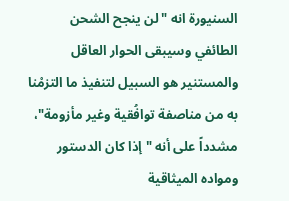السنيورة انه "لن ينجح الشحن الطائفي وسيبقى الحوار العاقل والمستنير هو السبيل لتنفيذ ما التزمْنا به من مناصفة توافُقية وغير مأزومة"، مشدداً على أنه "إذا كان الدستور ومواده الميثاقية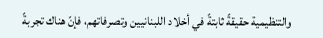والتنظيمية حقيقةً ثابتةً في أخلاد اللبنانيين وتصرفاتهم، فإنّ هناك تجربةً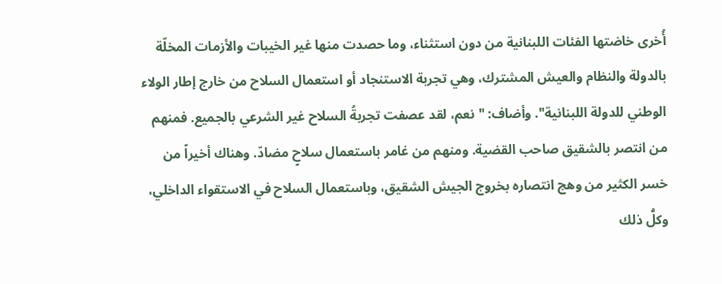أُخرى خاضتها الفئات اللبنانية من دون استثناء، وما حصدت منها غير الخيبات والأزمات المخلّة بالدولة والنظام والعيش المشترك، وهي تجربة الاستنجاد أو استعمال السلاح من خارج إطار الولاء الوطني للدولة اللبنانية". وأضاف: "نعم، لقد عصفت تجربةُ السلاح غير الشرعي بالجميع. فمنهم من انتصر بالشقيق صاحب القضية. ومنهم من غامر باستعمال سلاحٍ مضادّ. وهناك أخيراً من خسر الكثير من وهج انتصاره بخروج الجيش الشقيق، وباستعمال السلاح في الاستقواء الداخلي، وكلُّ ذلك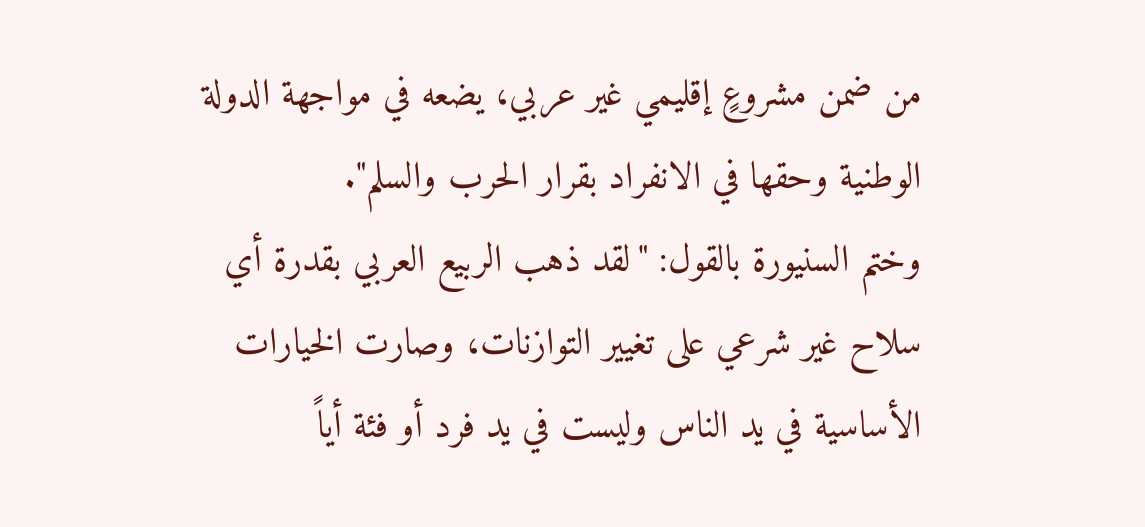من ضمن مشروعٍ إقليمي غير عربي، يضعه في مواجهة الدولة الوطنية وحقها في الانفراد بقرار الحرب والسلم".
وختم السنيورة بالقول: "لقد ذهب الربيع العربي بقدرة أي سلاح غير شرعي على تغيير التوازنات، وصارت الخيارات الأساسية في يد الناس وليست في يد فرد أو فئة أياً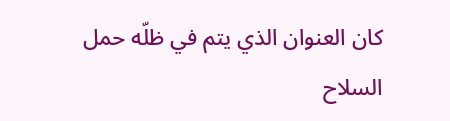كان العنوان الذي يتم في ظلّه حمل السلاح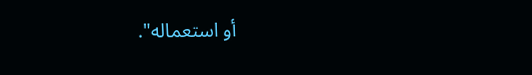أو استعماله".